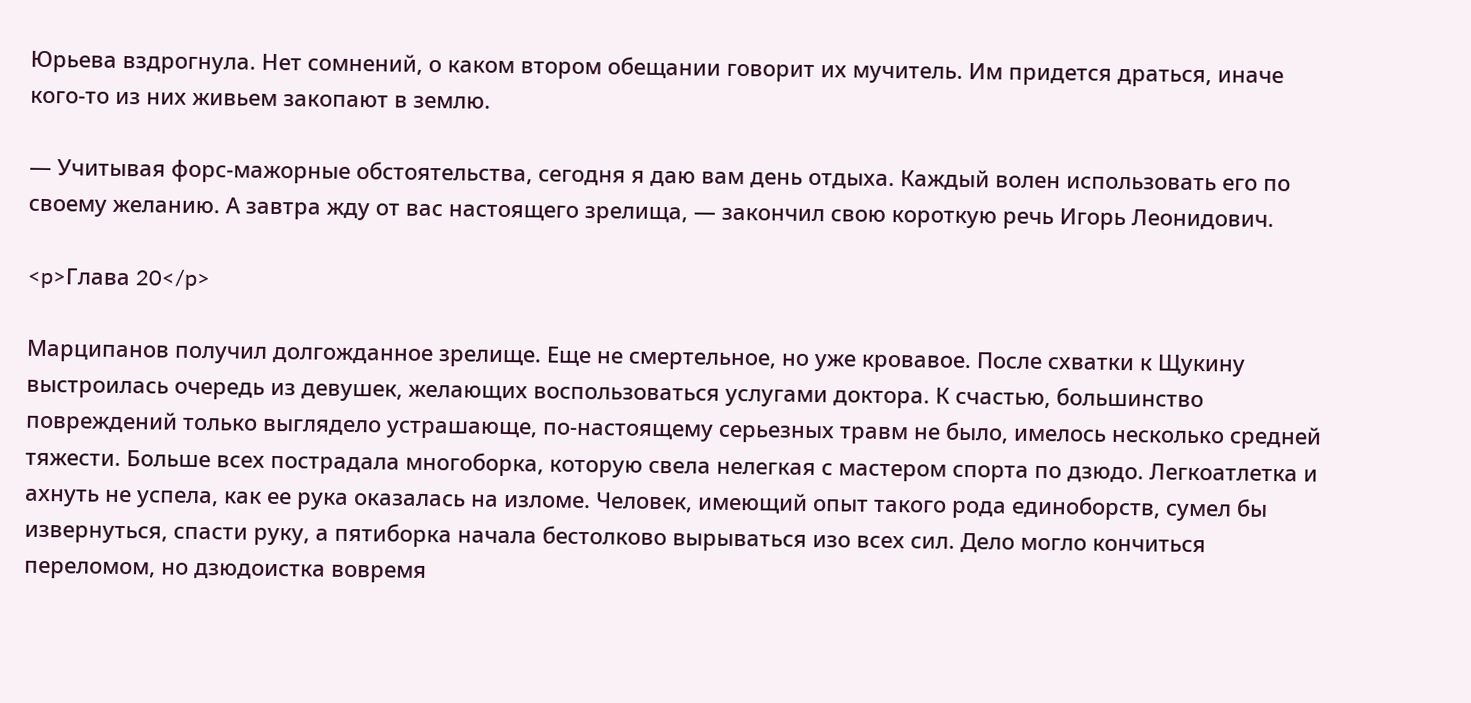Юрьева вздрогнула. Нет сомнений, о каком втором обещании говорит их мучитель. Им придется драться, иначе кого-то из них живьем закопают в землю.

— Учитывая форс-мажорные обстоятельства, сегодня я даю вам день отдыха. Каждый волен использовать его по своему желанию. А завтра жду от вас настоящего зрелища, — закончил свою короткую речь Игорь Леонидович.

<p>Глава 20</p>

Марципанов получил долгожданное зрелище. Еще не смертельное, но уже кровавое. После схватки к Щукину выстроилась очередь из девушек, желающих воспользоваться услугами доктора. К счастью, большинство повреждений только выглядело устрашающе, по-настоящему серьезных травм не было, имелось несколько средней тяжести. Больше всех пострадала многоборка, которую свела нелегкая с мастером спорта по дзюдо. Легкоатлетка и ахнуть не успела, как ее рука оказалась на изломе. Человек, имеющий опыт такого рода единоборств, сумел бы извернуться, спасти руку, а пятиборка начала бестолково вырываться изо всех сил. Дело могло кончиться переломом, но дзюдоистка вовремя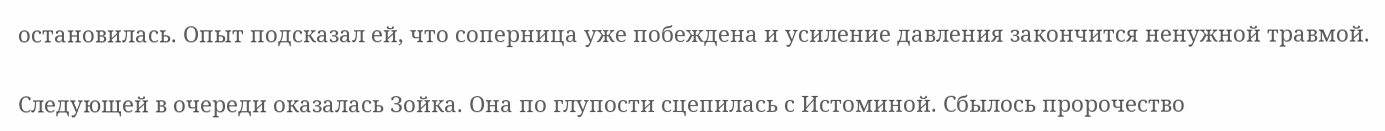остановилась. Опыт подсказал ей, что соперница уже побеждена и усиление давления закончится ненужной травмой.

Следующей в очереди оказалась Зойка. Она по глупости сцепилась с Истоминой. Сбылось пророчество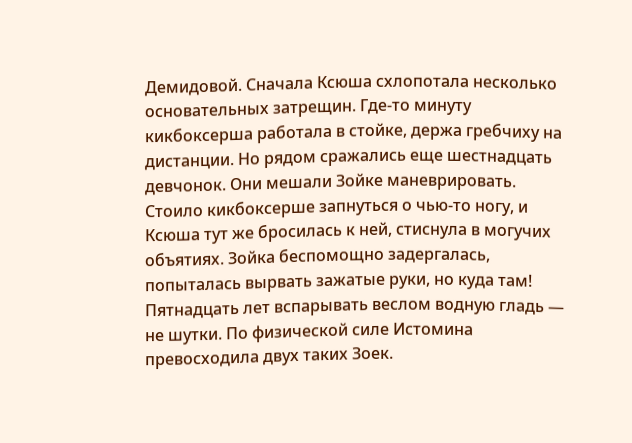Демидовой. Сначала Ксюша схлопотала несколько основательных затрещин. Где-то минуту кикбоксерша работала в стойке, держа гребчиху на дистанции. Но рядом сражались еще шестнадцать девчонок. Они мешали Зойке маневрировать. Стоило кикбоксерше запнуться о чью-то ногу, и Ксюша тут же бросилась к ней, стиснула в могучих объятиях. Зойка беспомощно задергалась, попыталась вырвать зажатые руки, но куда там! Пятнадцать лет вспарывать веслом водную гладь — не шутки. По физической силе Истомина превосходила двух таких Зоек.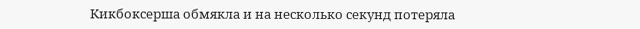Кикбоксерша обмякла и на несколько секунд потеряла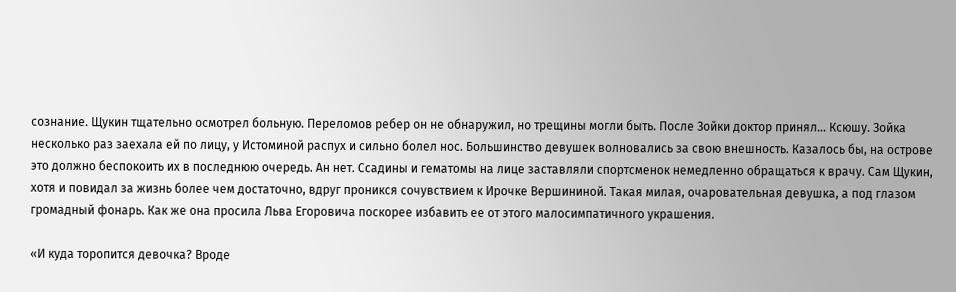сознание. Щукин тщательно осмотрел больную. Переломов ребер он не обнаружил, но трещины могли быть. После Зойки доктор принял… Ксюшу. Зойка несколько раз заехала ей по лицу, у Истоминой распух и сильно болел нос. Большинство девушек волновались за свою внешность. Казалось бы, на острове это должно беспокоить их в последнюю очередь. Ан нет. Ссадины и гематомы на лице заставляли спортсменок немедленно обращаться к врачу. Сам Щукин, хотя и повидал за жизнь более чем достаточно, вдруг проникся сочувствием к Ирочке Вершининой. Такая милая, очаровательная девушка, а под глазом громадный фонарь. Как же она просила Льва Егоровича поскорее избавить ее от этого малосимпатичного украшения.

«И куда торопится девочка? Вроде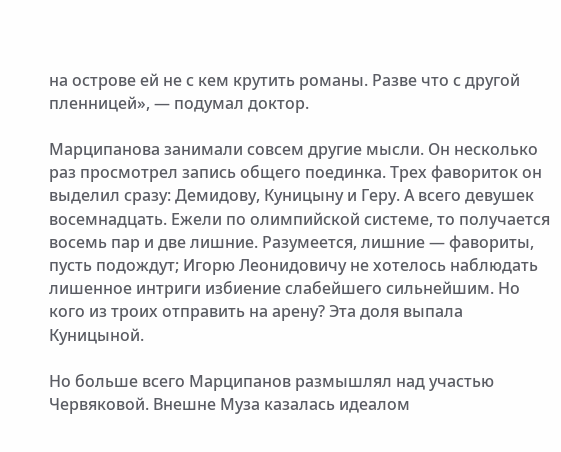на острове ей не с кем крутить романы. Разве что с другой пленницей», — подумал доктор.

Марципанова занимали совсем другие мысли. Он несколько раз просмотрел запись общего поединка. Трех фавориток он выделил сразу: Демидову, Куницыну и Геру. А всего девушек восемнадцать. Ежели по олимпийской системе, то получается восемь пар и две лишние. Разумеется, лишние — фавориты, пусть подождут; Игорю Леонидовичу не хотелось наблюдать лишенное интриги избиение слабейшего сильнейшим. Но кого из троих отправить на арену? Эта доля выпала Куницыной.

Но больше всего Марципанов размышлял над участью Червяковой. Внешне Муза казалась идеалом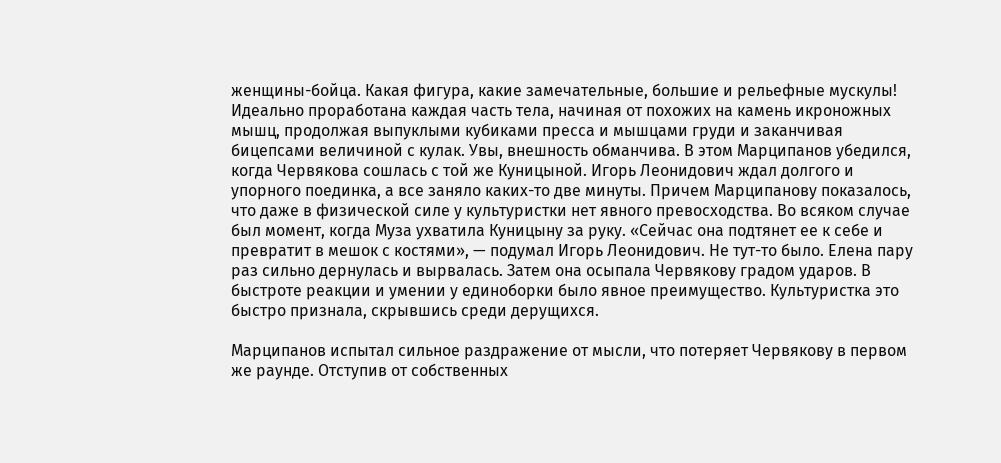женщины-бойца. Какая фигура, какие замечательные, большие и рельефные мускулы! Идеально проработана каждая часть тела, начиная от похожих на камень икроножных мышц, продолжая выпуклыми кубиками пресса и мышцами груди и заканчивая бицепсами величиной с кулак. Увы, внешность обманчива. В этом Марципанов убедился, когда Червякова сошлась с той же Куницыной. Игорь Леонидович ждал долгого и упорного поединка, а все заняло каких-то две минуты. Причем Марципанову показалось, что даже в физической силе у культуристки нет явного превосходства. Во всяком случае был момент, когда Муза ухватила Куницыну за руку. «Сейчас она подтянет ее к себе и превратит в мешок с костями», — подумал Игорь Леонидович. Не тут-то было. Елена пару раз сильно дернулась и вырвалась. Затем она осыпала Червякову градом ударов. В быстроте реакции и умении у единоборки было явное преимущество. Культуристка это быстро признала, скрывшись среди дерущихся.

Марципанов испытал сильное раздражение от мысли, что потеряет Червякову в первом же раунде. Отступив от собственных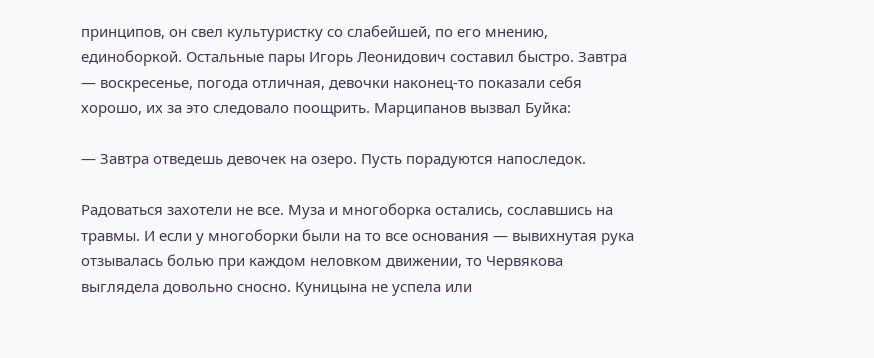принципов, он свел культуристку со слабейшей, по его мнению, единоборкой. Остальные пары Игорь Леонидович составил быстро. Завтра — воскресенье, погода отличная, девочки наконец-то показали себя хорошо, их за это следовало поощрить. Марципанов вызвал Буйка:

— Завтра отведешь девочек на озеро. Пусть порадуются напоследок.

Радоваться захотели не все. Муза и многоборка остались, сославшись на травмы. И если у многоборки были на то все основания — вывихнутая рука отзывалась болью при каждом неловком движении, то Червякова выглядела довольно сносно. Куницына не успела или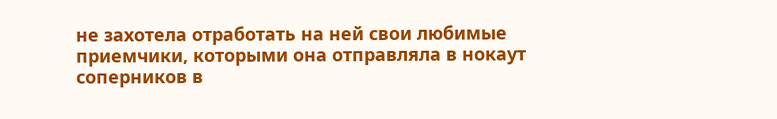не захотела отработать на ней свои любимые приемчики, которыми она отправляла в нокаут соперников в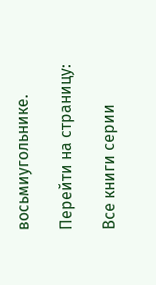восьмиугольнике.

Перейти на страницу:

Все книги серии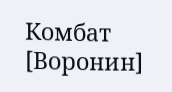Комбат [Воронин]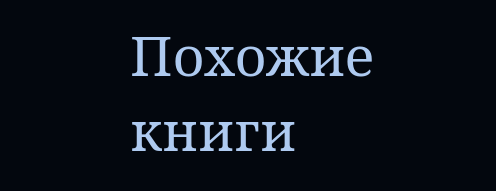Похожие книги